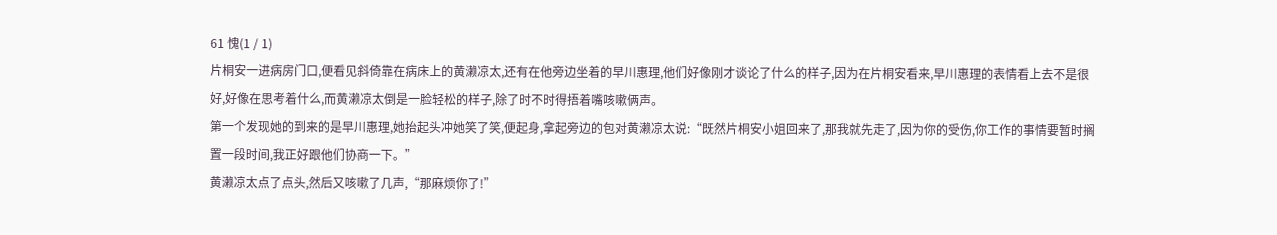61 愧(1 / 1)
片桐安一进病房门口,便看见斜倚靠在病床上的黄濑凉太,还有在他旁边坐着的早川惠理,他们好像刚才谈论了什么的样子,因为在片桐安看来,早川惠理的表情看上去不是很好,好像在思考着什么,而黄濑凉太倒是一脸轻松的样子,除了时不时得捂着嘴咳嗽俩声。
第一个发现她的到来的是早川惠理,她抬起头冲她笑了笑,便起身,拿起旁边的包对黄濑凉太说:“既然片桐安小姐回来了,那我就先走了,因为你的受伤,你工作的事情要暂时搁置一段时间,我正好跟他们协商一下。”
黄濑凉太点了点头,然后又咳嗽了几声,“那麻烦你了!”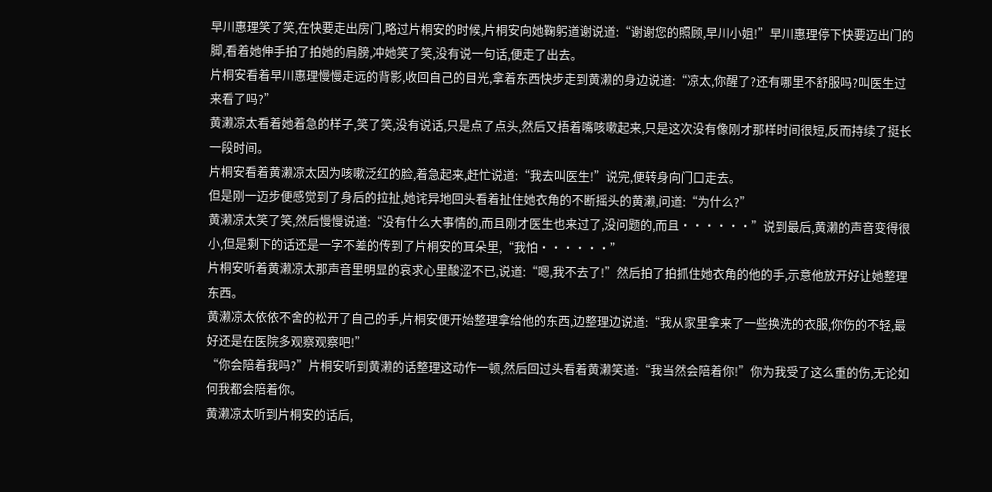早川惠理笑了笑,在快要走出房门,略过片桐安的时候,片桐安向她鞠躬道谢说道:“谢谢您的照顾,早川小姐!”早川惠理停下快要迈出门的脚,看着她伸手拍了拍她的肩膀,冲她笑了笑,没有说一句话,便走了出去。
片桐安看着早川惠理慢慢走远的背影,收回自己的目光,拿着东西快步走到黄濑的身边说道:“凉太,你醒了?还有哪里不舒服吗?叫医生过来看了吗?”
黄濑凉太看着她着急的样子,笑了笑,没有说话,只是点了点头,然后又捂着嘴咳嗽起来,只是这次没有像刚才那样时间很短,反而持续了挺长一段时间。
片桐安看着黄濑凉太因为咳嗽泛红的脸,着急起来,赶忙说道:“我去叫医生!”说完,便转身向门口走去。
但是刚一迈步便感觉到了身后的拉扯,她诧异地回头看着扯住她衣角的不断摇头的黄濑,问道:“为什么?”
黄濑凉太笑了笑,然后慢慢说道:“没有什么大事情的,而且刚才医生也来过了,没问题的,而且······”说到最后,黄濑的声音变得很小,但是剩下的话还是一字不差的传到了片桐安的耳朵里,“我怕······”
片桐安听着黄濑凉太那声音里明显的哀求心里酸涩不已,说道:“嗯,我不去了!”然后拍了拍抓住她衣角的他的手,示意他放开好让她整理东西。
黄濑凉太依依不舍的松开了自己的手,片桐安便开始整理拿给他的东西,边整理边说道:“我从家里拿来了一些换洗的衣服,你伤的不轻,最好还是在医院多观察观察吧!”
“你会陪着我吗?”片桐安听到黄濑的话整理这动作一顿,然后回过头看着黄濑笑道:“我当然会陪着你!”你为我受了这么重的伤,无论如何我都会陪着你。
黄濑凉太听到片桐安的话后,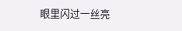眼里闪过一丝亮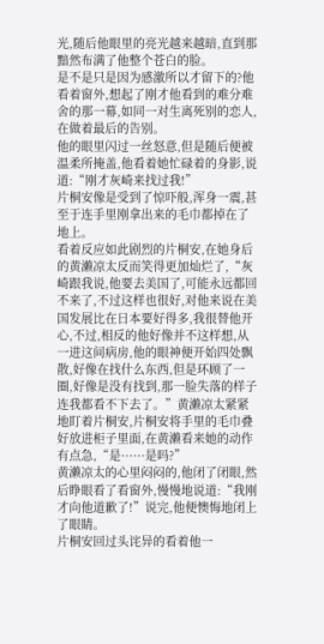光,随后他眼里的亮光越来越暗,直到那黯然布满了他整个苍白的脸。
是不是只是因为感激所以才留下的?他看着窗外,想起了刚才他看到的难分难舍的那一幕,如同一对生离死别的恋人,在做着最后的告别。
他的眼里闪过一丝怒意,但是随后便被温柔所掩盖,他看着她忙碌着的身影,说道:“刚才灰崎来找过我!”
片桐安像是受到了惊吓般,浑身一震,甚至于连手里刚拿出来的毛巾都掉在了地上。
看着反应如此剧烈的片桐安,在她身后的黄濑凉太反而笑得更加灿烂了,“灰崎跟我说,他要去美国了,可能永远都回不来了,不过这样也很好,对他来说在美国发展比在日本要好得多,我很替他开心,不过,相反的他好像并不这样想,从一进这间病房,他的眼神便开始四处飘散,好像在找什么东西,但是环顾了一圈,好像是没有找到,那一脸失落的样子连我都看不下去了。”黄濑凉太紧紧地盯着片桐安,片桐安将手里的毛巾叠好放进柜子里面,在黄濑看来她的动作有点急,“是······是吗?”
黄濑凉太的心里闷闷的,他闭了闭眼,然后睁眼看了看窗外,慢慢地说道:“我刚才向他道歉了!”说完,他便懊悔地闭上了眼睛。
片桐安回过头诧异的看着他一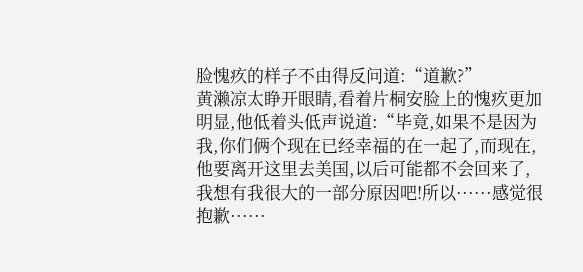脸愧疚的样子不由得反问道:“道歉?”
黄濑凉太睁开眼睛,看着片桐安脸上的愧疚更加明显,他低着头低声说道:“毕竟,如果不是因为我,你们俩个现在已经幸福的在一起了,而现在,他要离开这里去美国,以后可能都不会回来了,我想有我很大的一部分原因吧!所以······感觉很抱歉······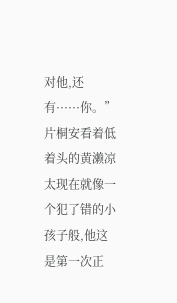对他,还有······你。”
片桐安看着低着头的黄濑凉太现在就像一个犯了错的小孩子般,他这是第一次正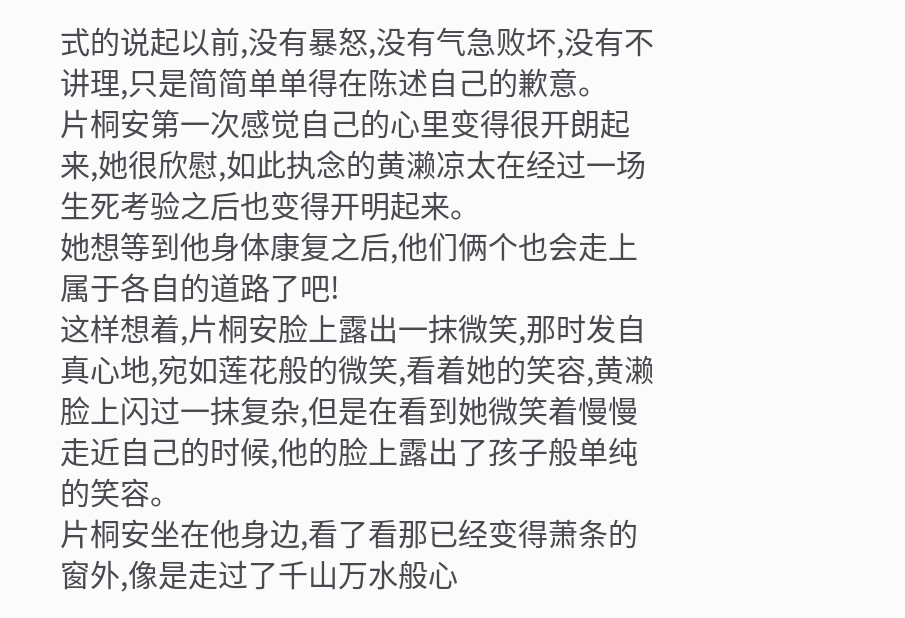式的说起以前,没有暴怒,没有气急败坏,没有不讲理,只是简简单单得在陈述自己的歉意。
片桐安第一次感觉自己的心里变得很开朗起来,她很欣慰,如此执念的黄濑凉太在经过一场生死考验之后也变得开明起来。
她想等到他身体康复之后,他们俩个也会走上属于各自的道路了吧!
这样想着,片桐安脸上露出一抹微笑,那时发自真心地,宛如莲花般的微笑,看着她的笑容,黄濑脸上闪过一抹复杂,但是在看到她微笑着慢慢走近自己的时候,他的脸上露出了孩子般单纯的笑容。
片桐安坐在他身边,看了看那已经变得萧条的窗外,像是走过了千山万水般心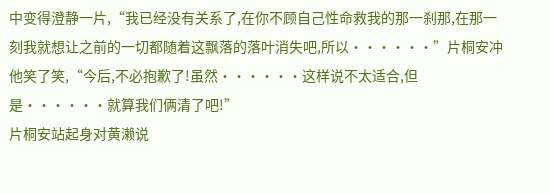中变得澄静一片,“我已经没有关系了,在你不顾自己性命救我的那一刹那,在那一刻我就想让之前的一切都随着这飘落的落叶消失吧,所以······”片桐安冲他笑了笑,“今后,不必抱歉了!虽然······这样说不太适合,但是······就算我们俩清了吧!”
片桐安站起身对黄濑说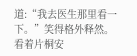道:“我去医生那里看一下。”笑得格外释然。
看着片桐安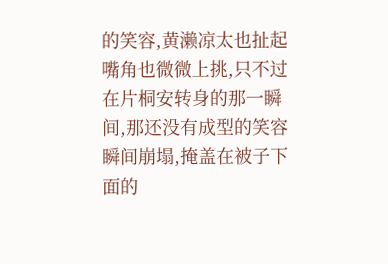的笑容,黄濑凉太也扯起嘴角也微微上挑,只不过在片桐安转身的那一瞬间,那还没有成型的笑容瞬间崩塌,掩盖在被子下面的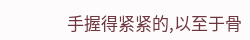手握得紧紧的,以至于骨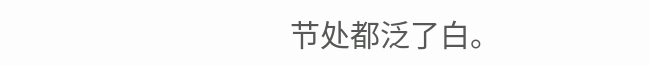节处都泛了白。